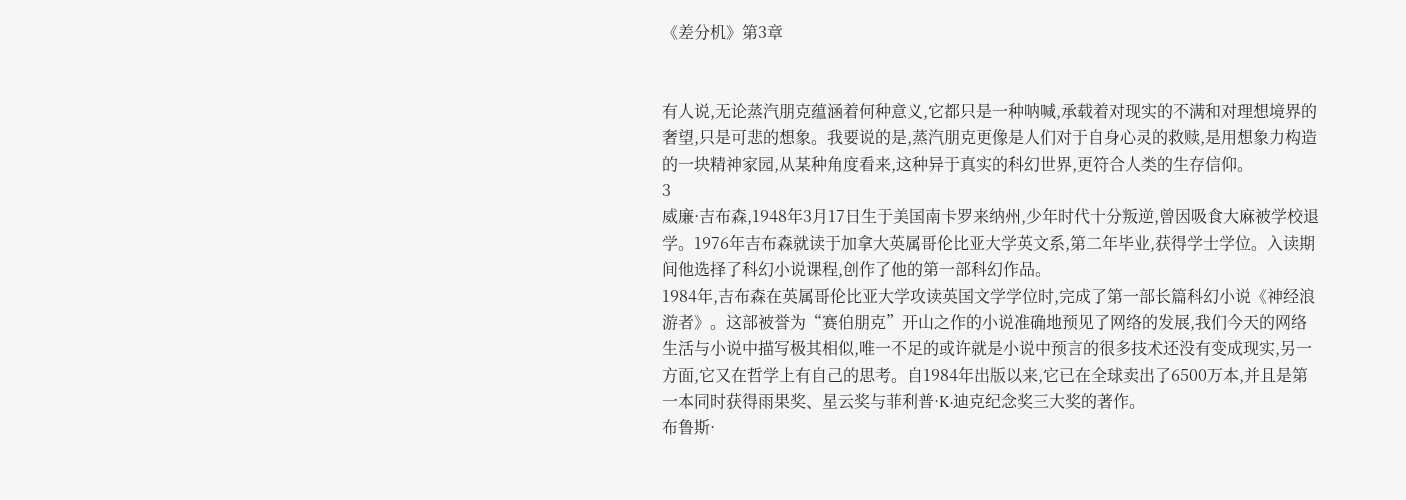《差分机》第3章


有人说,无论蒸汽朋克蕴涵着何种意义,它都只是一种呐喊,承载着对现实的不满和对理想境界的奢望,只是可悲的想象。我要说的是,蒸汽朋克更像是人们对于自身心灵的救赎,是用想象力构造的一块精神家园,从某种角度看来,这种异于真实的科幻世界,更符合人类的生存信仰。
3
威廉·吉布森,1948年3月17日生于美国南卡罗来纳州,少年时代十分叛逆,曾因吸食大麻被学校退学。1976年吉布森就读于加拿大英属哥伦比亚大学英文系,第二年毕业,获得学士学位。入读期间他选择了科幻小说课程,创作了他的第一部科幻作品。
1984年,吉布森在英属哥伦比亚大学攻读英国文学学位时,完成了第一部长篇科幻小说《神经浪游者》。这部被誉为“赛伯朋克”开山之作的小说准确地预见了网络的发展,我们今天的网络生活与小说中描写极其相似,唯一不足的或许就是小说中预言的很多技术还没有变成现实,另一方面,它又在哲学上有自己的思考。自1984年出版以来,它已在全球卖出了6500万本,并且是第一本同时获得雨果奖、星云奖与菲利普·K·迪克纪念奖三大奖的著作。
布鲁斯·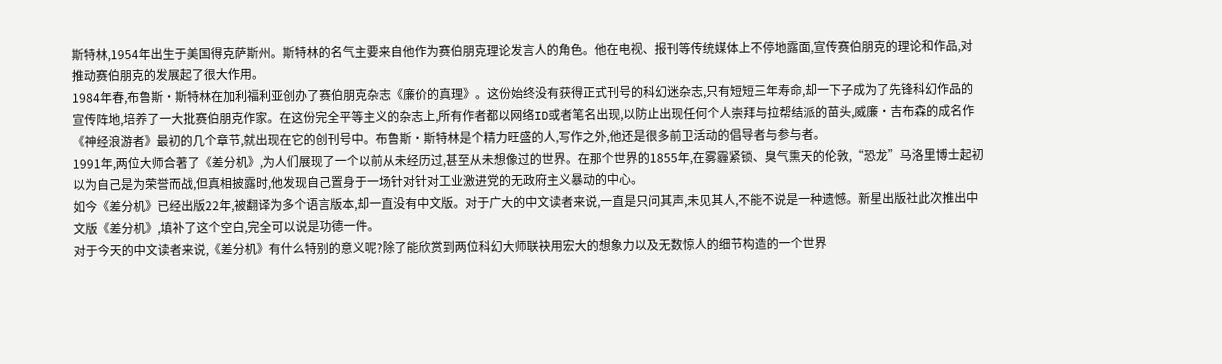斯特林,1954年出生于美国得克萨斯州。斯特林的名气主要来自他作为赛伯朋克理论发言人的角色。他在电视、报刊等传统媒体上不停地露面,宣传赛伯朋克的理论和作品,对推动赛伯朋克的发展起了很大作用。
1984年春,布鲁斯·斯特林在加利福利亚创办了赛伯朋克杂志《廉价的真理》。这份始终没有获得正式刊号的科幻迷杂志,只有短短三年寿命,却一下子成为了先锋科幻作品的宣传阵地,培养了一大批赛伯朋克作家。在这份完全平等主义的杂志上,所有作者都以网络ID或者笔名出现,以防止出现任何个人崇拜与拉帮结派的苗头,威廉·吉布森的成名作《神经浪游者》最初的几个章节,就出现在它的创刊号中。布鲁斯·斯特林是个精力旺盛的人,写作之外,他还是很多前卫活动的倡导者与参与者。
1991年,两位大师合著了《差分机》,为人们展现了一个以前从未经历过,甚至从未想像过的世界。在那个世界的1855年,在雾霾紧锁、臭气熏天的伦敦,“恐龙”马洛里博士起初以为自己是为荣誉而战,但真相披露时,他发现自己置身于一场针对针对工业激进党的无政府主义暴动的中心。
如今《差分机》已经出版22年,被翻译为多个语言版本,却一直没有中文版。对于广大的中文读者来说,一直是只问其声,未见其人,不能不说是一种遗憾。新星出版社此次推出中文版《差分机》,填补了这个空白,完全可以说是功德一件。
对于今天的中文读者来说,《差分机》有什么特别的意义呢?除了能欣赏到两位科幻大师联袂用宏大的想象力以及无数惊人的细节构造的一个世界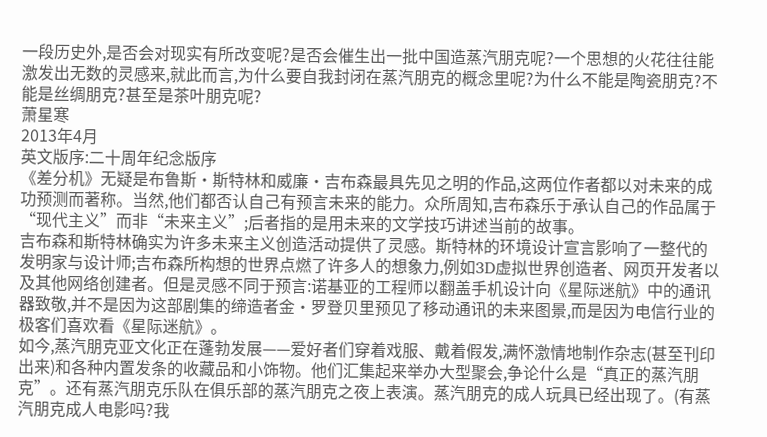一段历史外,是否会对现实有所改变呢?是否会催生出一批中国造蒸汽朋克呢?一个思想的火花往往能激发出无数的灵感来,就此而言,为什么要自我封闭在蒸汽朋克的概念里呢?为什么不能是陶瓷朋克?不能是丝绸朋克?甚至是茶叶朋克呢?
萧星寒
2013年4月
英文版序:二十周年纪念版序
《差分机》无疑是布鲁斯·斯特林和威廉·吉布森最具先见之明的作品,这两位作者都以对未来的成功预测而著称。当然,他们都否认自己有预言未来的能力。众所周知,吉布森乐于承认自己的作品属于“现代主义”而非“未来主义”;后者指的是用未来的文学技巧讲述当前的故事。
吉布森和斯特林确实为许多未来主义创造活动提供了灵感。斯特林的环境设计宣言影响了一整代的发明家与设计师;吉布森所构想的世界点燃了许多人的想象力,例如3D虚拟世界创造者、网页开发者以及其他网络创建者。但是灵感不同于预言:诺基亚的工程师以翻盖手机设计向《星际迷航》中的通讯器致敬,并不是因为这部剧集的缔造者金·罗登贝里预见了移动通讯的未来图景,而是因为电信行业的极客们喜欢看《星际迷航》。
如今,蒸汽朋克亚文化正在蓬勃发展——爱好者们穿着戏服、戴着假发,满怀激情地制作杂志(甚至刊印出来)和各种内置发条的收藏品和小饰物。他们汇集起来举办大型聚会,争论什么是“真正的蒸汽朋克”。还有蒸汽朋克乐队在俱乐部的蒸汽朋克之夜上表演。蒸汽朋克的成人玩具已经出现了。(有蒸汽朋克成人电影吗?我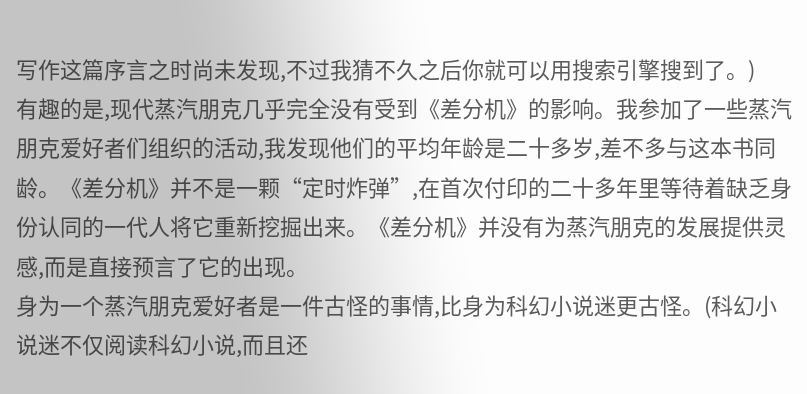写作这篇序言之时尚未发现,不过我猜不久之后你就可以用搜索引擎搜到了。)
有趣的是,现代蒸汽朋克几乎完全没有受到《差分机》的影响。我参加了一些蒸汽朋克爱好者们组织的活动,我发现他们的平均年龄是二十多岁,差不多与这本书同龄。《差分机》并不是一颗“定时炸弹”,在首次付印的二十多年里等待着缺乏身份认同的一代人将它重新挖掘出来。《差分机》并没有为蒸汽朋克的发展提供灵感,而是直接预言了它的出现。
身为一个蒸汽朋克爱好者是一件古怪的事情,比身为科幻小说迷更古怪。(科幻小说迷不仅阅读科幻小说,而且还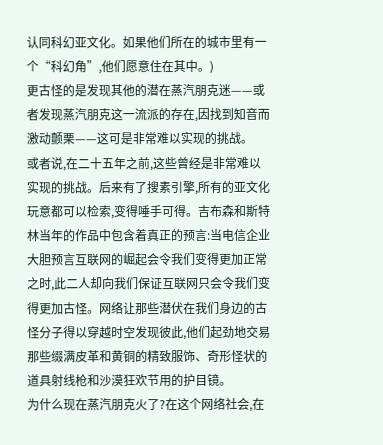认同科幻亚文化。如果他们所在的城市里有一个“科幻角”,他们愿意住在其中。)
更古怪的是发现其他的潜在蒸汽朋克迷——或者发现蒸汽朋克这一流派的存在,因找到知音而激动颤栗——这可是非常难以实现的挑战。
或者说,在二十五年之前,这些曾经是非常难以实现的挑战。后来有了搜素引擎,所有的亚文化玩意都可以检索,变得唾手可得。吉布森和斯特林当年的作品中包含着真正的预言:当电信企业大胆预言互联网的崛起会令我们变得更加正常之时,此二人却向我们保证互联网只会令我们变得更加古怪。网络让那些潜伏在我们身边的古怪分子得以穿越时空发现彼此,他们起劲地交易那些缀满皮革和黄铜的精致服饰、奇形怪状的道具射线枪和沙漠狂欢节用的护目镜。
为什么现在蒸汽朋克火了?在这个网络社会,在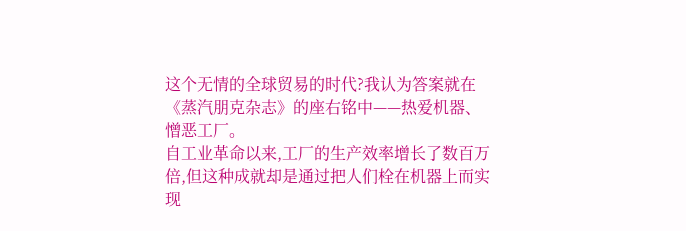这个无情的全球贸易的时代?我认为答案就在《蒸汽朋克杂志》的座右铭中——热爱机器、憎恶工厂。
自工业革命以来,工厂的生产效率增长了数百万倍,但这种成就却是通过把人们栓在机器上而实现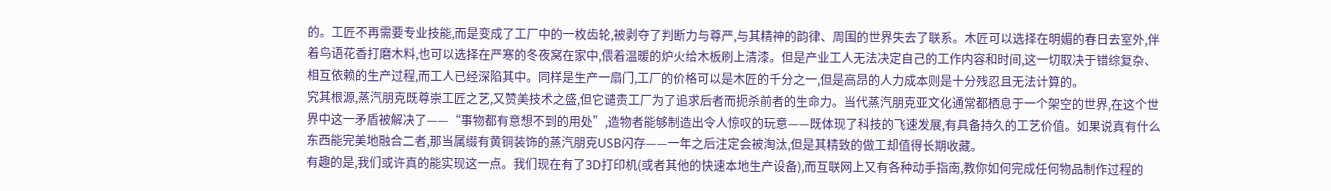的。工匠不再需要专业技能,而是变成了工厂中的一枚齿轮,被剥夺了判断力与尊严,与其精神的韵律、周围的世界失去了联系。木匠可以选择在明媚的春日去室外,伴着鸟语花香打磨木料,也可以选择在严寒的冬夜窝在家中,偎着温暖的炉火给木板刷上清漆。但是产业工人无法决定自己的工作内容和时间,这一切取决于错综复杂、相互依赖的生产过程,而工人已经深陷其中。同样是生产一扇门,工厂的价格可以是木匠的千分之一,但是高昂的人力成本则是十分残忍且无法计算的。
究其根源,蒸汽朋克既尊崇工匠之艺,又赞美技术之盛,但它谴责工厂为了追求后者而扼杀前者的生命力。当代蒸汽朋克亚文化通常都栖息于一个架空的世界,在这个世界中这一矛盾被解决了——“事物都有意想不到的用处”,造物者能够制造出令人惊叹的玩意——既体现了科技的飞速发展,有具备持久的工艺价值。如果说真有什么东西能完美地融合二者,那当属缀有黄铜装饰的蒸汽朋克USB闪存——一年之后注定会被淘汰,但是其精致的做工却值得长期收藏。
有趣的是,我们或许真的能实现这一点。我们现在有了3D打印机(或者其他的快速本地生产设备),而互联网上又有各种动手指南,教你如何完成任何物品制作过程的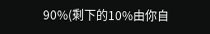90%(剩下的10%由你自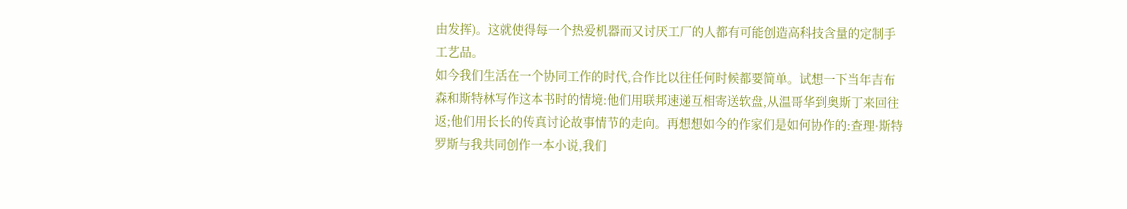由发挥)。这就使得每一个热爱机器而又讨厌工厂的人都有可能创造高科技含量的定制手工艺品。
如今我们生活在一个协同工作的时代,合作比以往任何时候都要简单。试想一下当年吉布森和斯特林写作这本书时的情境:他们用联邦速递互相寄送软盘,从温哥华到奥斯丁来回往返;他们用长长的传真讨论故事情节的走向。再想想如今的作家们是如何协作的:查理·斯特罗斯与我共同创作一本小说,我们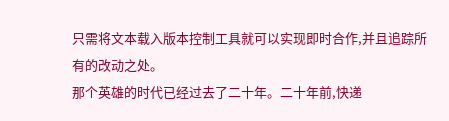只需将文本载入版本控制工具就可以实现即时合作,并且追踪所有的改动之处。
那个英雄的时代已经过去了二十年。二十年前,快递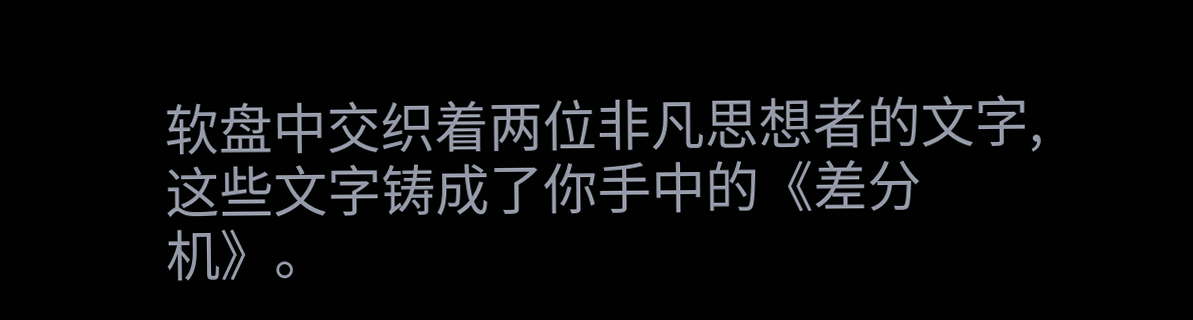软盘中交织着两位非凡思想者的文字,这些文字铸成了你手中的《差分机》。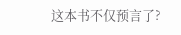这本书不仅预言了?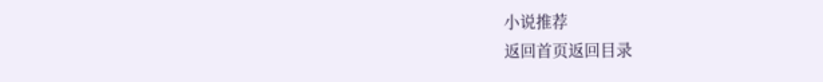小说推荐
返回首页返回目录